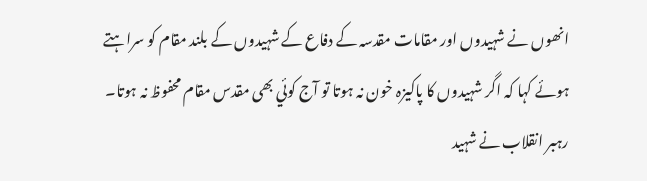انھوں نے شہیدوں اور مقامات مقدسہ کے دفاع کے شہیدوں کے بلند مقام کو سراہتے ہوئے کہا کہ اگر شہیدوں کا پاکیزہ خون نہ ہوتا تو آج کوئي بھی مقدس مقام محفوظ نہ ہوتا۔
رہبر انقلاب نے شہید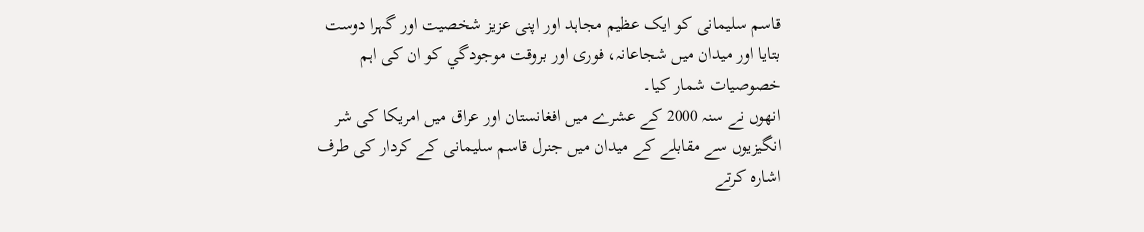قاسم سلیمانی کو ایک عظیم مجاہد اور اپنی عزیز شخصیت اور گہرا دوست بتایا اور میدان میں شجاعانہ، فوری اور بروقت موجودگي کو ان کی اہم خصوصیات شمار کیا۔
انھوں نے سنہ 2000 کے عشرے میں افغانستان اور عراق میں امریکا کی شر انگیزیوں سے مقابلے کے میدان میں جنرل قاسم سلیمانی کے کردار کی طرف اشارہ کرتے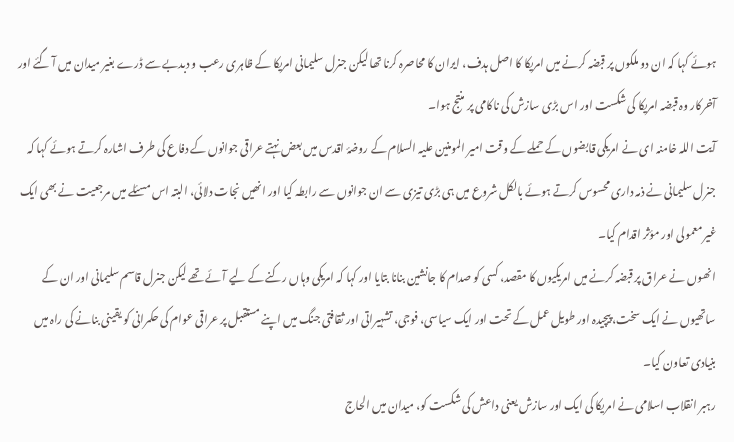ہوئے کہا کہ ان دو ملکوں پر قبضہ کرنے میں امریکا کا اصل ہدف، ایران کا محاصرہ کرنا تھا لیکن جنرل سلیمانی امریکا کے ظاہری رعب و دبدبے سے ڈرے بغیر میدان میں آ گئے اور آخرکار وہ قبضہ امریکا کی شکست اور اس بڑی سازش کی ناکامی پر منتج ہوا۔
آيت اللہ خامنہ ای نے امریکی قابضوں کے حملے کے وقت امیر المومنین علیہ السلام کے روضۂ اقدس میں بعض نہتے عراقی جوانوں کے دفاع کی طرف اشارہ کرتے ہوئے کہا کہ جنرل سلیمانی نے ذمہ داری محسوس کرتے ہوئے بالکل شروع میں ہی بڑی تیزی سے ان جوانوں سے رابطہ کیا اور انھیں نجات دلائی، البتہ اس مسئلے میں مرجعیت نے بھی ایک غیر معمولی اور مؤثر اقدام کیا۔
انھوں نے عراق پر قبضہ کرنے میں امریکیوں کا مقصد، کسی کو صدام کا جانشین بنانا بتایا اور کہا کہ امریکی وہاں رکنے کے لیے آئے تھے لیکن جنرل قاسم سلیمانی اور ان کے ساتھیوں نے ایک سخت، پیچيدہ اور طویل عمل کے تحت اور ایک سیاسی، فوجی، تشہیراتی اور ثقافتی جنگ میں اپنے مستقبل پر عراقی عوام کی حکمرانی کو یقینی بنانے کی راہ میں بنیادی تعاون کیا۔
رہبر انقلاب اسلامی نے امریکا کی ایک اور سازش یعنی داعش کی شکست کو، میدان میں الحاج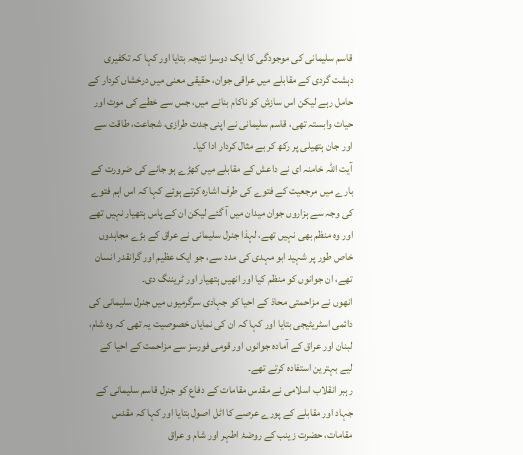قاسم سلیمانی کی موجودگی کا ایک دوسرا نتیجہ بتایا اور کہا کہ تکفیری دہشت گردی کے مقابلے میں عراقی جوان، حقیقی معنی میں درخشاں کردار کے حامل رہے لیکن اس سازش کو ناکام بنانے میں، جس سے خطے کی موت اور حیات وابستہ تھی، قاسم سلیمانی نے اپنی جدت طرازی، شجاعت، طاقت سے اور جان ہتھیلی پر رکھ کر بے مثال کردار ادا کیا۔
آيت اللہ خامنہ ای نے داعش کے مقابلے میں کھڑے ہو جانے کی ضرورت کے بارے میں مرجعیت کے فتوے کی طرف اشارہ کرتے ہوئے کہا کہ اس اہم فتوے کی وجہ سے ہزاروں جوان میدان میں آ گئے لیکن ان کے پاس ہتھیار نہیں تھے اور وہ منظم بھی نہیں تھے، لہذا جنرل سلیمانی نے عراق کے بڑے مجاہدوں خاص طور پر شہید ابو مہدی کی مدد سے، جو ایک عظیم اور گرانقدر انسان تھے، ان جوانوں کو منظم کیا اور انھیں ہتھیار اور ٹریننگ دی۔
انھوں نے مزاحمتی محاذ کے احیا کو جہادی سرگرمیوں میں جنرل سلیمانی کی دائمی اسٹریٹیجی بتایا اور کہا کہ ان کی نمایاں خصوصیت یہ تھی کہ وہ شام، لبنان اور عراق کے آمادہ جوانوں اور قومی فورسز سے مزاحمت کے احیا کے لیے بہترین استفادہ کرتے تھے۔
رہبر انقلاب اسلامی نے مقدس مقامات کے دفاع کو جنرل قاسم سلیمانی کے جہاد اور مقابلے کے پورے عرصے کا اٹل اصول بتایا اور کہا کہ مقدس مقامات، حضرت زینب کے روضۂ اطہر اور شام و عراق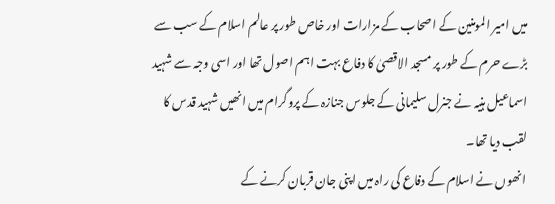میں امیر المومنین کے اصحاب کے مزارات اور خاص طور پر عالم اسلام کے سب سے بڑے حرم کے طور پر مسجد الاقصیٰ کا دفاع بہت اہم اصول تھا اور اسی وجہ سے شہید اسماعیل ہنیہ نے جنرل سلیمانی کے جلوس جنازہ کے پروگرام میں انھیں شہید قدس کا لقب دیا تھا۔
انھوں نے اسلام کے دفاع کی راہ میں اپنی جان قربان کرنے کے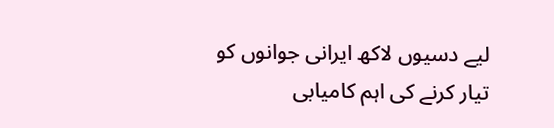لیے دسیوں لاکھ ایرانی جوانوں کو تیار کرنے کی اہم کامیابی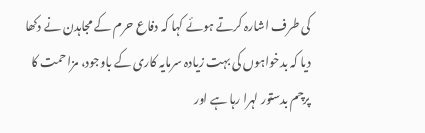کی طرف اشارہ کرتے ہوئے کہا کہ دفاع حرم کے مجاہدن نے دکھا دیا کہ بدخواہوں کی بہت زیادہ سرمایہ کاری کے باوجود، مزاحمت کا پرچم بدستور لہرا رہا ہے اور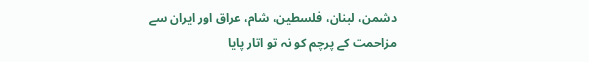دشمن، لبنان، فلسطین، شام، عراق اور ایران سے مزاحمت کے پرچم کو نہ تو اتار پایا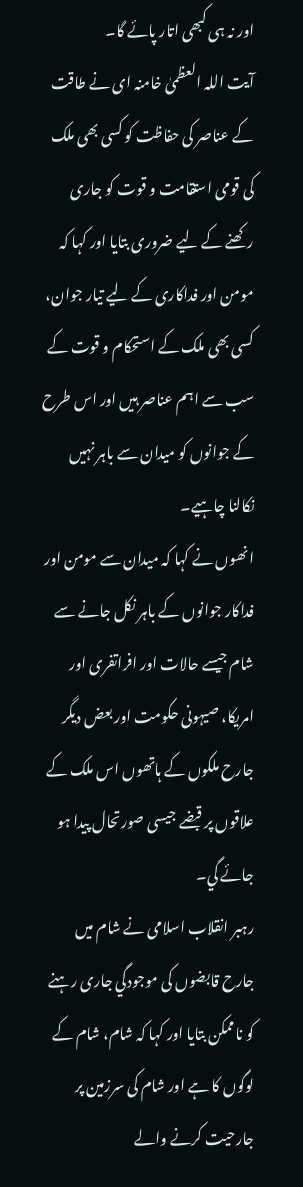اور نہ ہی کبھی اتار پائے گا۔
آيت اللہ العظمیٰ خامنہ ای نے طاقت کے عناصر کی حفاظت کو کسی بھی ملک کی قومی استقامت و قوت کو جاری رکھنے کے لیے ضروری بتایا اور کہا کہ مومن اور فداکاری کے لیے تیار جوان، کسی بھی ملک کے استحکام و قوت کے سب سے اہم عناصر ہیں اور اس طرح کے جوانوں کو میدان سے باہر نہیں نکالنا چاہیے۔
انھوں نے کہا کہ میدان سے مومن اور فداکار جوانوں کے باہر نکل جانے سے شام جیسے حالات اور افراتفری اور امریکا، صیہونی حکومت اور بعض دیگر جارح ملکوں کے ہاتھوں اس ملک کے علاقوں پر قبضے جیسی صورتحال پیدا ہو جائے گي۔
رہبر انقلاب اسلامی نے شام میں جارح قابضوں کی موجودگي جاری رہنے کو ناممکن بتایا اور کہا کہ شام، شام کے لوگوں کا ہے اور شام کی سرزمین پر جارحیت کرنے والے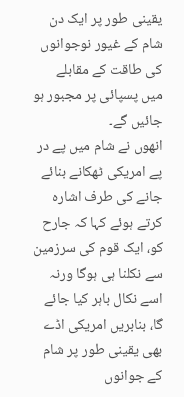یقینی طور پر ایک دن شام کے غیور نوجوانوں کی طاقت کے مقابلے میں پسپائی پر مجبور ہو جائیں گے۔
انھوں نے شام میں پے در پے امریکی ٹھکانے بنائے جانے کی طرف اشارہ کرتے ہوئے کہا کہ جارح کو، ایک قوم کی سرزمین سے نکلنا ہی ہوگا ورنہ اسے نکال باہر کیا جائے گا، بنابریں امریکی اڈے بھی یقینی طور پر شام کے جوانوں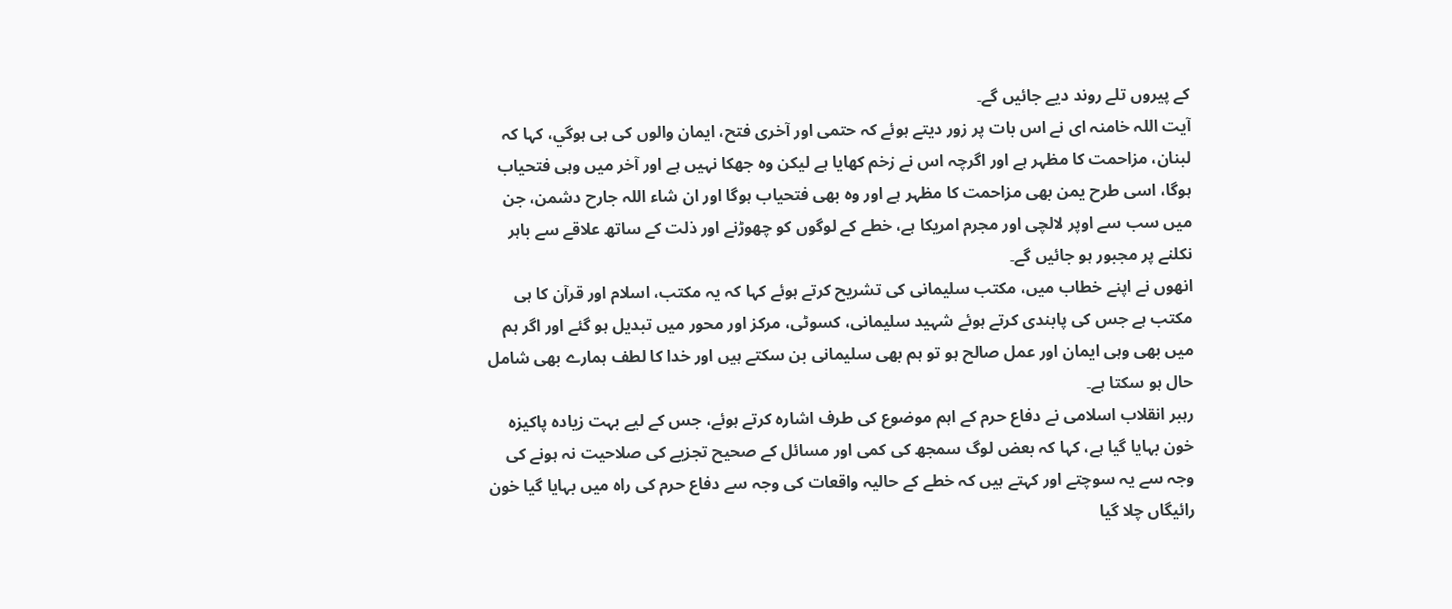کے پیروں تلے روند دیے جائیں گے۔
آيت اللہ خامنہ ای نے اس بات پر زور دیتے ہوئے کہ حتمی اور آخری فتح، ایمان والوں کی ہی ہوگي، کہا کہ لبنان، مزاحمت کا مظہر ہے اور اگرچہ اس نے زخم کھایا ہے لیکن وہ جھکا نہیں ہے اور آخر میں وہی فتحیاب ہوگا، اسی طرح یمن بھی مزاحمت کا مظہر ہے اور وہ بھی فتحیاب ہوگا اور ان شاء اللہ جارح دشمن، جن میں سب سے اوپر لالچی اور مجرم امریکا ہے، خطے کے لوگوں کو چھوڑنے اور ذلت کے ساتھ علاقے سے باہر نکلنے پر مجبور ہو جائیں گے۔
انھوں نے اپنے خطاب میں، مکتب سلیمانی کی تشریح کرتے ہوئے کہا کہ یہ مکتب، اسلام اور قرآن کا ہی مکتب ہے جس کی پابندی کرتے ہوئے شہید سلیمانی، کسوٹی، مرکز اور محور میں تبدیل ہو گئے اور اگر ہم میں بھی وہی ایمان اور عمل صالح ہو تو ہم بھی سلیمانی بن سکتے ہیں اور خدا کا لطف ہمارے بھی شامل حال ہو سکتا ہے۔
رہبر انقلاب اسلامی نے دفاع حرم کے اہم موضوع کی طرف اشارہ کرتے ہوئے، جس کے لیے بہت زیادہ پاکیزہ خون بہایا گيا ہے، کہا کہ بعض لوگ سمجھ کی کمی اور مسائل کے صحیح تجزیے کی صلاحیت نہ ہونے کی وجہ سے یہ سوچتے اور کہتے ہیں کہ خطے کے حالیہ واقعات کی وجہ سے دفاع حرم کی راہ میں بہایا گيا خون رائيگاں چلا گيا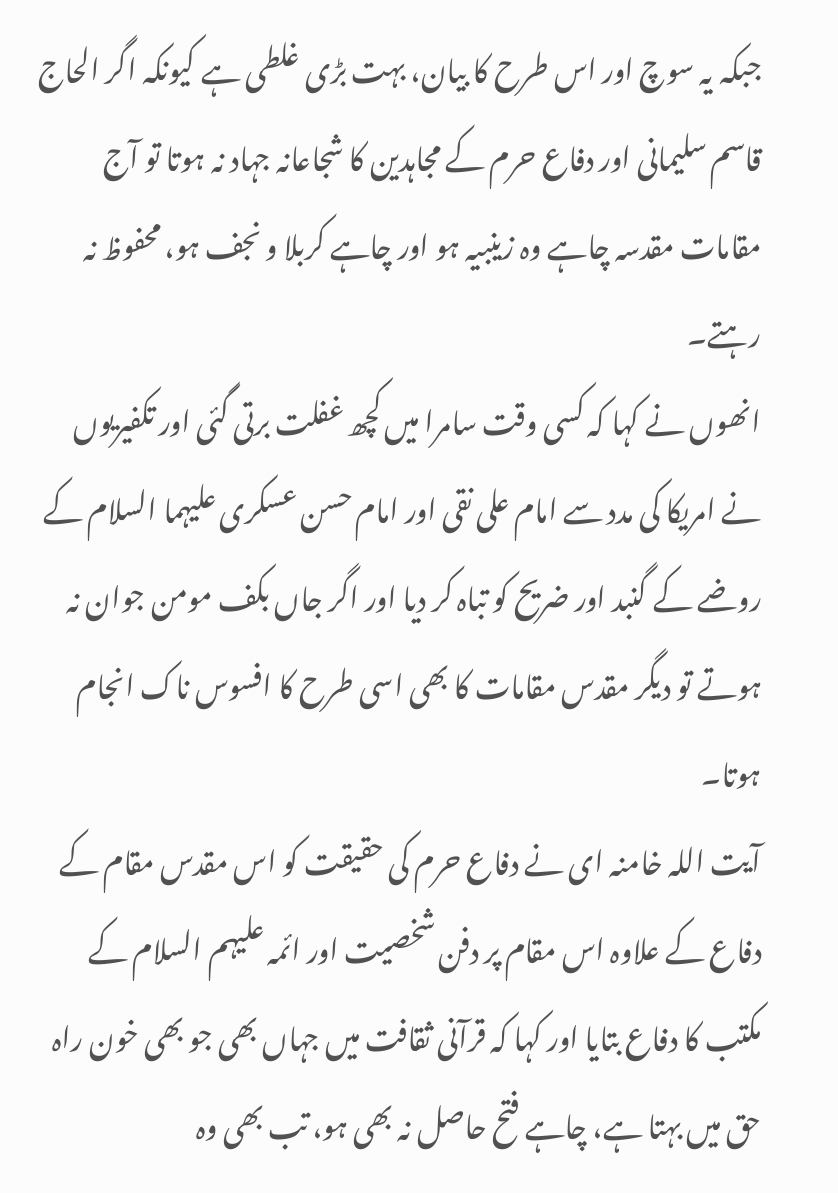جبکہ یہ سوچ اور اس طرح کا بیان، بہت بڑی غلطی ہے کیونکہ اگر الحاج قاسم سلیمانی اور دفاع حرم کے مجاہدین کا شجاعانہ جہاد نہ ہوتا تو آج مقامات مقدسہ چاہے وہ زینبیہ ہو اور چاہے کربلا و نجف ہو، محفوظ نہ رہتے۔
انھوں نے کہا کہ کسی وقت سامرا میں کچھ غفلت برتی گئی اور تکفیریوں نے امریکا کی مدد سے امام علی نقی اور امام حسن عسکری علیہما السلام کے روضے کے گنبد اور ضریح کو تباہ کر دیا اور اگر جاں بکف مومن جوان نہ ہوتے تو دیگر مقدس مقامات کا بھی اسی طرح کا افسوس ناک انجام ہوتا۔
آيت اللہ خامنہ ای نے دفاع حرم کی حقیقت کو اس مقدس مقام کے دفاع کے علاوہ اس مقام پر دفن شخصیت اور ائمہ علیہم السلام کے مکتب کا دفاع بتایا اور کہا کہ قرآنی ثقافت میں جہاں بھی جو بھی خون راہ حق میں بہتا ہے، چاہے فتح حاصل نہ بھی ہو، تب بھی وہ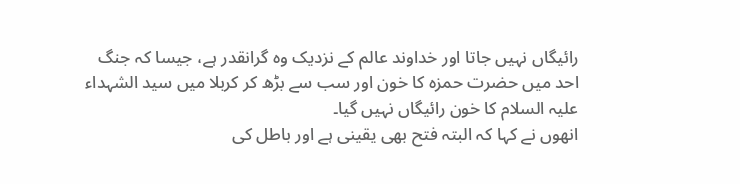رائيگاں نہیں جاتا اور خداوند عالم کے نزدیک وہ گرانقدر ہے، جیسا کہ جنگ احد میں حضرت حمزہ کا خون اور سب سے بڑھ کر کربلا میں سید الشہداء علیہ السلام کا خون رائيگاں نہیں گیا۔
انھوں نے کہا کہ البتہ فتح بھی یقینی ہے اور باطل کی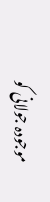موجودہ جولانی کو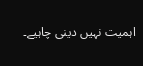اہمیت نہیں دینی چاہیے۔